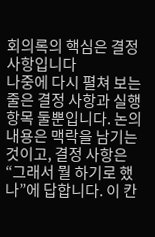회의록의 핵심은 결정 사항입니다
나중에 다시 펼쳐 보는 줄은 결정 사항과 실행 항목 둘뿐입니다. 논의 내용은 맥락을 남기는 것이고, 결정 사항은 “그래서 뭘 하기로 했나”에 답합니다. 이 칸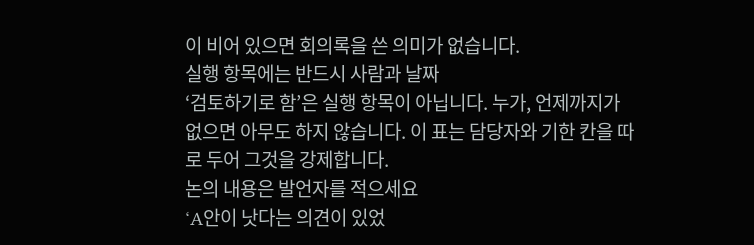이 비어 있으면 회의록을 쓴 의미가 없습니다.
실행 항목에는 반드시 사람과 날짜
‘검토하기로 함’은 실행 항목이 아닙니다. 누가, 언제까지가 없으면 아무도 하지 않습니다. 이 표는 담당자와 기한 칸을 따로 두어 그것을 강제합니다.
논의 내용은 발언자를 적으세요
‘A안이 낫다는 의견이 있었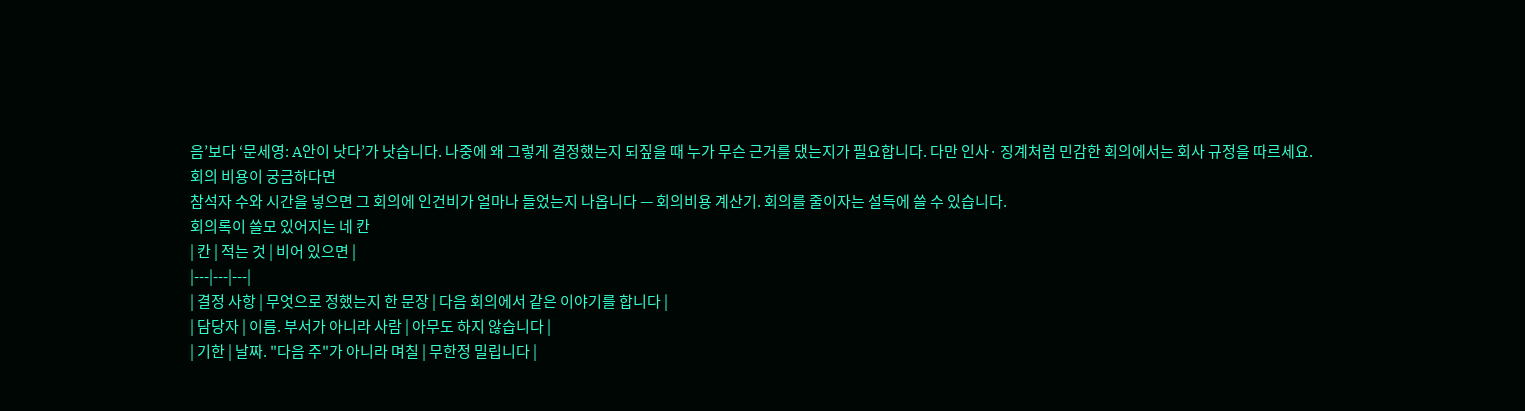음’보다 ‘문세영: A안이 낫다’가 낫습니다. 나중에 왜 그렇게 결정했는지 되짚을 때 누가 무슨 근거를 댔는지가 필요합니다. 다만 인사· 징계처럼 민감한 회의에서는 회사 규정을 따르세요.
회의 비용이 궁금하다면
참석자 수와 시간을 넣으면 그 회의에 인건비가 얼마나 들었는지 나옵니다 — 회의비용 계산기. 회의를 줄이자는 설득에 쓸 수 있습니다.
회의록이 쓸모 있어지는 네 칸
| 칸 | 적는 것 | 비어 있으면 |
|---|---|---|
| 결정 사항 | 무엇으로 정했는지 한 문장 | 다음 회의에서 같은 이야기를 합니다 |
| 담당자 | 이름. 부서가 아니라 사람 | 아무도 하지 않습니다 |
| 기한 | 날짜. "다음 주"가 아니라 며칠 | 무한정 밀립니다 |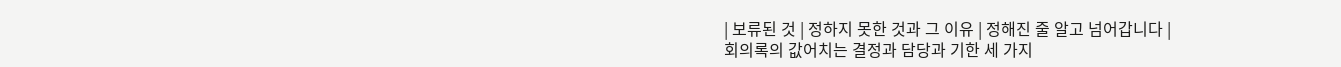| 보류된 것 | 정하지 못한 것과 그 이유 | 정해진 줄 알고 넘어갑니다 |
회의록의 값어치는 결정과 담당과 기한 세 가지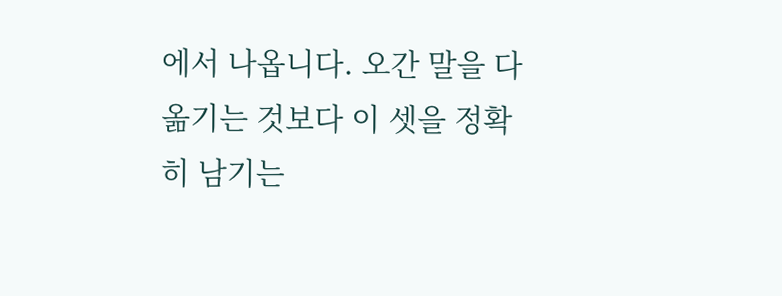에서 나옵니다. 오간 말을 다 옮기는 것보다 이 셋을 정확히 남기는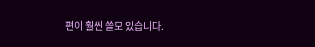편이 훨씬 쓸모 있습니다.